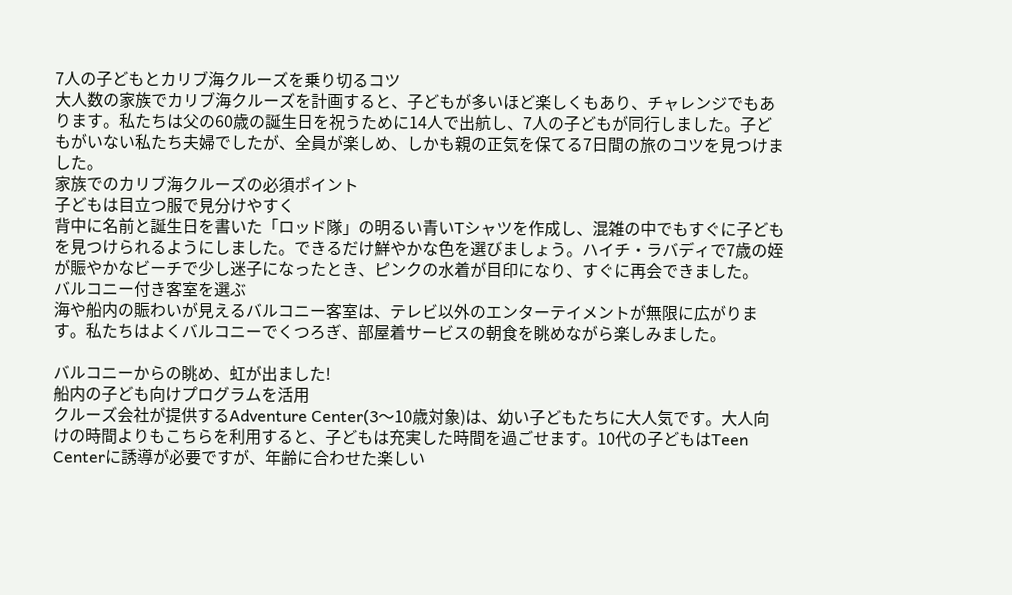7人の子どもとカリブ海クルーズを乗り切るコツ
大人数の家族でカリブ海クルーズを計画すると、子どもが多いほど楽しくもあり、チャレンジでもあります。私たちは父の60歳の誕生日を祝うために14人で出航し、7人の子どもが同行しました。子どもがいない私たち夫婦でしたが、全員が楽しめ、しかも親の正気を保てる7日間の旅のコツを見つけました。
家族でのカリブ海クルーズの必須ポイント
子どもは目立つ服で見分けやすく
背中に名前と誕生日を書いた「ロッド隊」の明るい青いTシャツを作成し、混雑の中でもすぐに子どもを見つけられるようにしました。できるだけ鮮やかな色を選びましょう。ハイチ・ラバディで7歳の姪が賑やかなビーチで少し迷子になったとき、ピンクの水着が目印になり、すぐに再会できました。
バルコニー付き客室を選ぶ
海や船内の賑わいが見えるバルコニー客室は、テレビ以外のエンターテイメントが無限に広がります。私たちはよくバルコニーでくつろぎ、部屋着サービスの朝食を眺めながら楽しみました。

バルコニーからの眺め、虹が出ました!
船内の子ども向けプログラムを活用
クルーズ会社が提供するAdventure Center(3〜10歳対象)は、幼い子どもたちに大人気です。大人向けの時間よりもこちらを利用すると、子どもは充実した時間を過ごせます。10代の子どもはTeen Centerに誘導が必要ですが、年齢に合わせた楽しい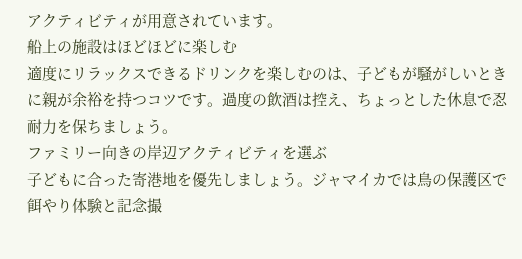アクティビティが用意されています。
船上の施設はほどほどに楽しむ
適度にリラックスできるドリンクを楽しむのは、子どもが騒がしいときに親が余裕を持つコツです。過度の飲酒は控え、ちょっとした休息で忍耐力を保ちましょう。
ファミリー向きの岸辺アクティビティを選ぶ
子どもに合った寄港地を優先しましょう。ジャマイカでは鳥の保護区で餌やり体験と記念撮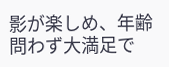影が楽しめ、年齢問わず大満足で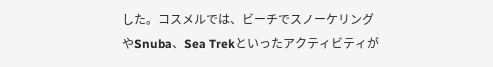した。コスメルでは、ビーチでスノーケリングやSnuba、Sea Trekといったアクティビティが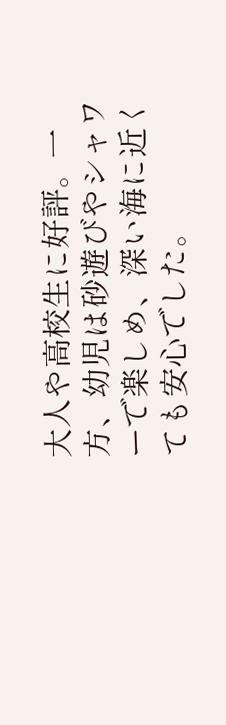大人や高校生に好評。一方、幼児は砂遊びやシャワーで楽しめ、深い海に近くても安心でした。